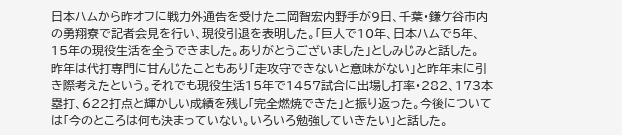日本ハムから昨オフに戦力外通告を受けた二岡智宏内野手が9日、千葉・鎌ケ谷市内の勇翔寮で記者会見を行い、現役引退を表明した。「巨人で10年、日本ハムで5年、15年の現役生活を全うできました。ありがとうございました」としみじみと話した。
昨年は代打専門に甘んじたこともあり「走攻守できないと意味がない」と昨年末に引き際考えたという。それでも現役生活15年で1457試合に出場し打率・282、173本塁打、622打点と輝かしい成績を残し「完全燃焼できた」と振り返った。今後については「今のところは何も決まっていない。いろいろ勉強していきたい」と話した。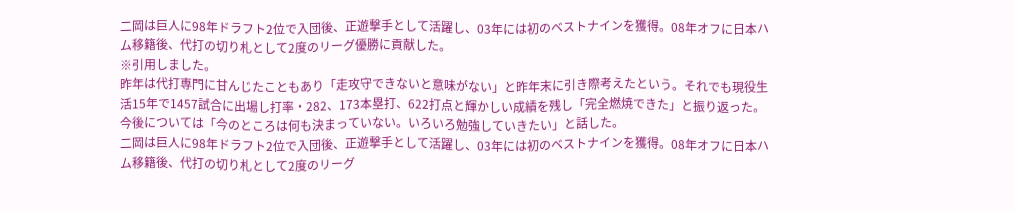二岡は巨人に98年ドラフト2位で入団後、正遊撃手として活躍し、03年には初のベストナインを獲得。08年オフに日本ハム移籍後、代打の切り札として2度のリーグ優勝に貢献した。
※引用しました。
昨年は代打専門に甘んじたこともあり「走攻守できないと意味がない」と昨年末に引き際考えたという。それでも現役生活15年で1457試合に出場し打率・282、173本塁打、622打点と輝かしい成績を残し「完全燃焼できた」と振り返った。今後については「今のところは何も決まっていない。いろいろ勉強していきたい」と話した。
二岡は巨人に98年ドラフト2位で入団後、正遊撃手として活躍し、03年には初のベストナインを獲得。08年オフに日本ハム移籍後、代打の切り札として2度のリーグ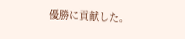優勝に貢献した。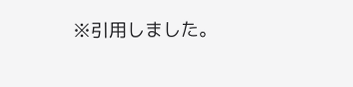※引用しました。